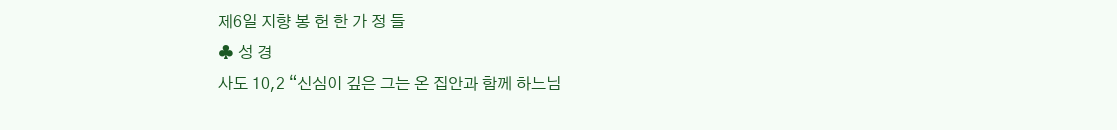제6일 지향 봉 헌 한 가 정 들
♣ 성 경
사도 10,2 “신심이 깊은 그는 온 집안과 함께 하느님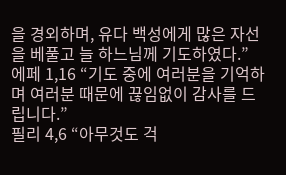을 경외하며, 유다 백성에게 많은 자선을 베풀고 늘 하느님께 기도하였다.”
에페 1,16 “기도 중에 여러분을 기억하며 여러분 때문에 끊임없이 감사를 드립니다.”
필리 4,6 “아무것도 걱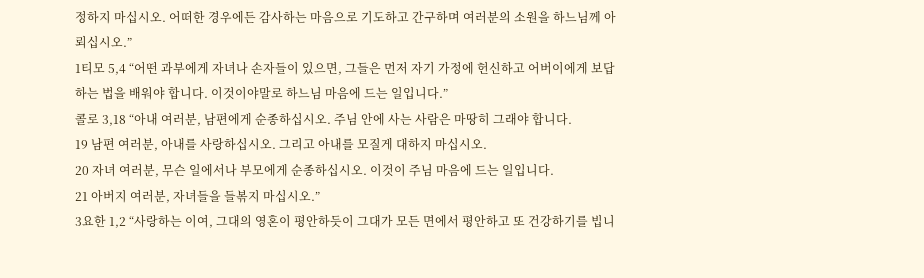정하지 마십시오. 어떠한 경우에든 감사하는 마음으로 기도하고 간구하며 여러분의 소원을 하느님께 아뢰십시오.”
1티모 5,4 “어떤 과부에게 자녀나 손자들이 있으면, 그들은 먼저 자기 가정에 헌신하고 어버이에게 보답하는 법을 배워야 합니다. 이것이야말로 하느님 마음에 드는 일입니다.”
콜로 3,18 “아내 여러분, 남편에게 순종하십시오. 주님 안에 사는 사람은 마땅히 그래야 합니다.
19 남편 여러분, 아내를 사랑하십시오. 그리고 아내를 모질게 대하지 마십시오.
20 자녀 여러분, 무슨 일에서나 부모에게 순종하십시오. 이것이 주님 마음에 드는 일입니다.
21 아버지 여러분, 자녀들을 들볶지 마십시오.”
3요한 1,2 “사랑하는 이여, 그대의 영혼이 평안하듯이 그대가 모든 면에서 평안하고 또 건강하기를 빕니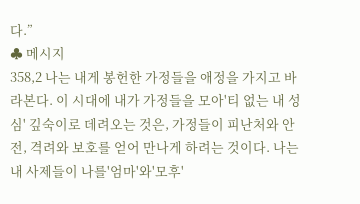다.”
♣ 메시지
358,2 나는 내게 봉헌한 가정들을 애정을 가지고 바라본다. 이 시대에 내가 가정들을 모아'티 없는 내 성심' 깊숙이로 데려오는 것은, 가정들이 피난처와 안전, 격려와 보호를 얻어 만나게 하려는 것이다. 나는 내 사제들이 나를'엄마'와'모후'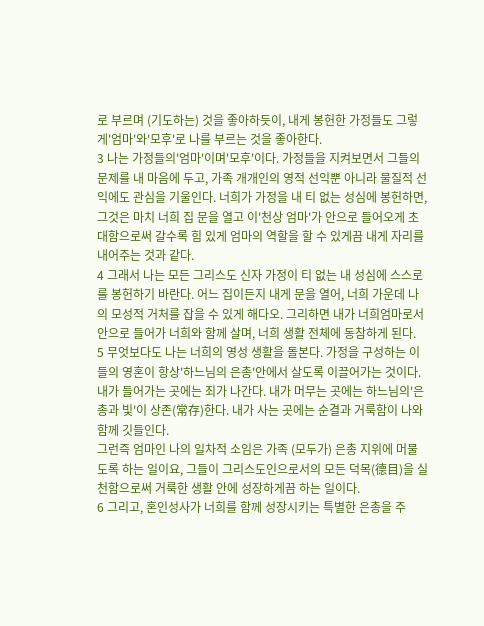로 부르며 (기도하는) 것을 좋아하듯이, 내게 봉헌한 가정들도 그렇게'엄마'와'모후'로 나를 부르는 것을 좋아한다.
3 나는 가정들의'엄마'이며'모후'이다. 가정들을 지켜보면서 그들의 문제를 내 마음에 두고, 가족 개개인의 영적 선익뿐 아니라 물질적 선익에도 관심을 기울인다. 너희가 가정을 내 티 없는 성심에 봉헌하면, 그것은 마치 너희 집 문을 열고 이'천상 엄마'가 안으로 들어오게 초대함으로써 갈수록 힘 있게 엄마의 역할을 할 수 있게끔 내게 자리를 내어주는 것과 같다.
4 그래서 나는 모든 그리스도 신자 가정이 티 없는 내 성심에 스스로를 봉헌하기 바란다. 어느 집이든지 내게 문을 열어, 너희 가운데 나의 모성적 거처를 잡을 수 있게 해다오. 그리하면 내가 너희엄마로서 안으로 들어가 너희와 함께 살며, 너희 생활 전체에 동참하게 된다.
5 무엇보다도 나는 너희의 영성 생활을 돌본다. 가정을 구성하는 이들의 영혼이 항상'하느님의 은총'안에서 살도록 이끌어가는 것이다. 내가 들어가는 곳에는 죄가 나간다. 내가 머무는 곳에는 하느님의'은총과 빛'이 상존(常存)한다. 내가 사는 곳에는 순결과 거룩함이 나와 함께 깃들인다.
그런즉 엄마인 나의 일차적 소임은 가족 (모두가) 은총 지위에 머물도록 하는 일이요, 그들이 그리스도인으로서의 모든 덕목(德目)을 실천함으로써 거룩한 생활 안에 성장하게끔 하는 일이다.
6 그리고, 혼인성사가 너희를 함께 성장시키는 특별한 은총을 주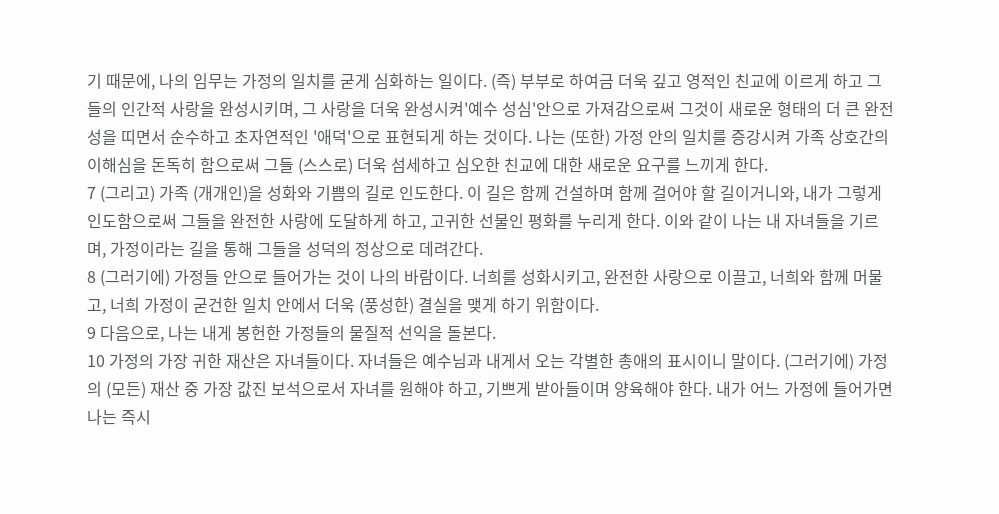기 때문에, 나의 임무는 가정의 일치를 굳게 심화하는 일이다. (즉) 부부로 하여금 더욱 깊고 영적인 친교에 이르게 하고 그들의 인간적 사랑을 완성시키며, 그 사랑을 더욱 완성시켜'예수 성심'안으로 가져감으로써 그것이 새로운 형태의 더 큰 완전성을 띠면서 순수하고 초자연적인 '애덕'으로 표현되게 하는 것이다. 나는 (또한) 가정 안의 일치를 증강시켜 가족 상호간의 이해심을 돈독히 함으로써 그들 (스스로) 더욱 섬세하고 심오한 친교에 대한 새로운 요구를 느끼게 한다.
7 (그리고) 가족 (개개인)을 성화와 기쁨의 길로 인도한다. 이 길은 함께 건설하며 함께 걸어야 할 길이거니와, 내가 그렇게 인도함으로써 그들을 완전한 사랑에 도달하게 하고, 고귀한 선물인 평화를 누리게 한다. 이와 같이 나는 내 자녀들을 기르며, 가정이라는 길을 통해 그들을 성덕의 정상으로 데려간다.
8 (그러기에) 가정들 안으로 들어가는 것이 나의 바람이다. 너희를 성화시키고, 완전한 사랑으로 이끌고, 너희와 함께 머물고, 너희 가정이 굳건한 일치 안에서 더욱 (풍성한) 결실을 맺게 하기 위함이다.
9 다음으로, 나는 내게 봉헌한 가정들의 물질적 선익을 돌본다.
10 가정의 가장 귀한 재산은 자녀들이다. 자녀들은 예수님과 내게서 오는 각별한 총애의 표시이니 말이다. (그러기에) 가정의 (모든) 재산 중 가장 값진 보석으로서 자녀를 원해야 하고, 기쁘게 받아들이며 양육해야 한다. 내가 어느 가정에 들어가면 나는 즉시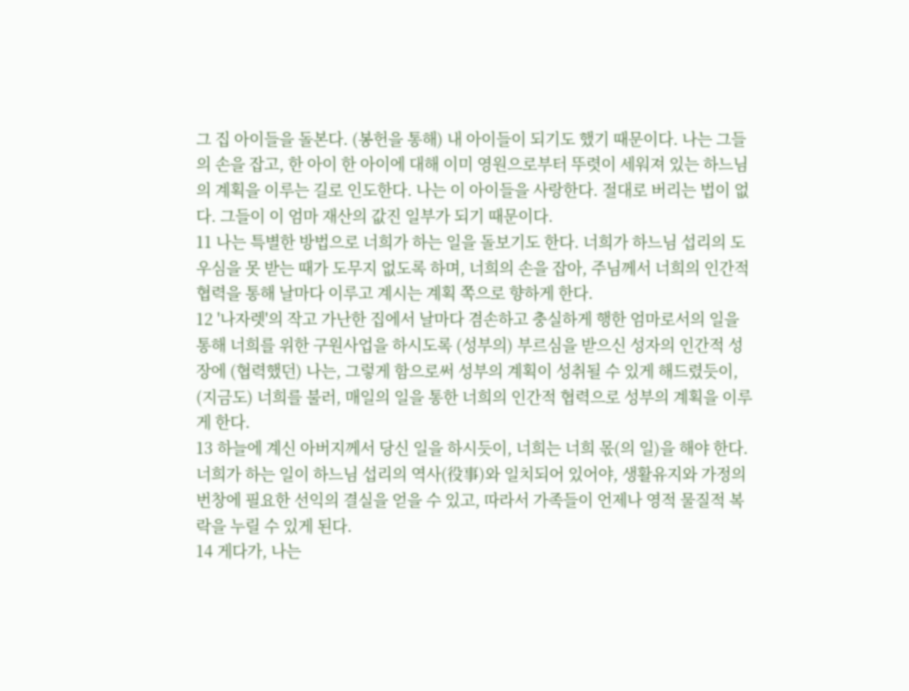그 집 아이들을 돌본다. (봉헌을 통해) 내 아이들이 되기도 했기 때문이다. 나는 그들의 손을 잡고, 한 아이 한 아이에 대해 이미 영원으로부터 뚜렷이 세워져 있는 하느님의 계획을 이루는 길로 인도한다. 나는 이 아이들을 사랑한다. 절대로 버리는 법이 없다. 그들이 이 엄마 재산의 값진 일부가 되기 때문이다.
11 나는 특별한 방법으로 너희가 하는 일을 돌보기도 한다. 너희가 하느님 섭리의 도우심을 못 받는 때가 도무지 없도록 하며, 너희의 손을 잡아, 주님께서 너희의 인간적 협력을 통해 날마다 이루고 계시는 계획 쪽으로 향하게 한다.
12 '나자렛'의 작고 가난한 집에서 날마다 겸손하고 충실하게 행한 엄마로서의 일을 통해 너희를 위한 구원사업을 하시도록 (성부의) 부르심을 받으신 성자의 인간적 성장에 (협력했던) 나는, 그렇게 함으로써 성부의 계획이 성취될 수 있게 해드렸듯이, (지금도) 너희를 불러, 매일의 일을 통한 너희의 인간적 협력으로 성부의 계획을 이루게 한다.
13 하늘에 계신 아버지께서 당신 일을 하시듯이, 너희는 너희 몫(의 일)을 해야 한다. 너희가 하는 일이 하느님 섭리의 역사(役事)와 일치되어 있어야, 생활유지와 가정의 번창에 필요한 선익의 결실을 얻을 수 있고, 따라서 가족들이 언제나 영적 물질적 복락을 누릴 수 있게 된다.
14 게다가, 나는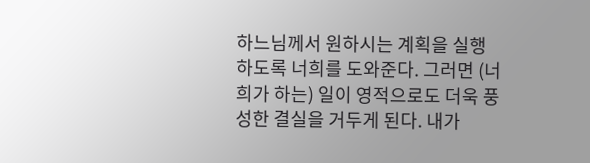하느님께서 원하시는 계획을 실행하도록 너희를 도와준다. 그러면 (너희가 하는) 일이 영적으로도 더욱 풍성한 결실을 거두게 된다. 내가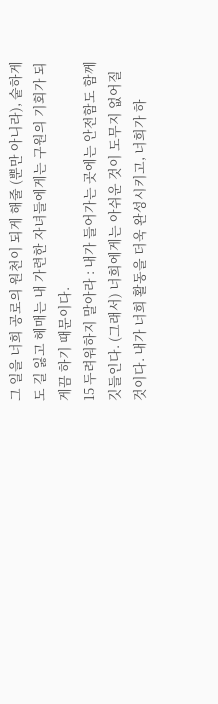그 일을 너희 공로의 원천이 되게 해줄 (뿐만 아니라), 숱하게도 길 잃고 헤매는 내 가련한 자녀들에게는 구원의 기회가 되게끔 하기 때문이다.
15 두려워하지 말아라 : 내가 들어가는 곳에는 안전함도 함께 깃들인다. (그래서) 너희에게는 아쉬운 것이 도무지 없어질 것이다. 내가 너희 활동을 더욱 완성시키고, 너희가 하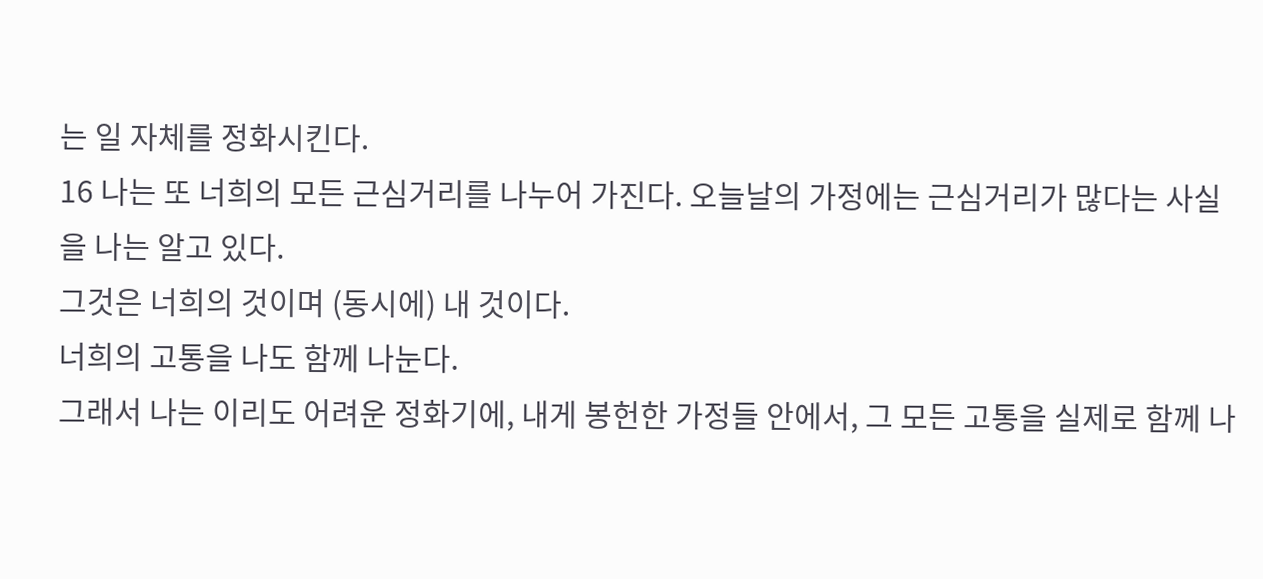는 일 자체를 정화시킨다.
16 나는 또 너희의 모든 근심거리를 나누어 가진다. 오늘날의 가정에는 근심거리가 많다는 사실을 나는 알고 있다.
그것은 너희의 것이며 (동시에) 내 것이다.
너희의 고통을 나도 함께 나눈다.
그래서 나는 이리도 어려운 정화기에, 내게 봉헌한 가정들 안에서, 그 모든 고통을 실제로 함께 나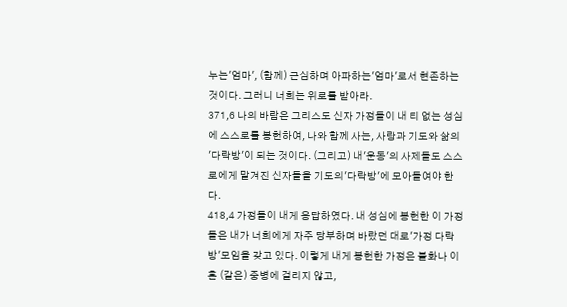누는'엄마', (함께) 근심하며 아파하는'엄마'로서 현존하는 것이다. 그러니 너희는 위로를 받아라.
371,6 나의 바람은 그리스도 신자 가정들이 내 티 없는 성심에 스스로를 봉헌하여, 나와 함께 사는, 사랑과 기도와 삶의 '다락방'이 되는 것이다. (그리고) 내'운동'의 사제들도 스스로에게 맡겨진 신자들을 기도의'다락방'에 모아들여야 한다.
418,4 가정들이 내게 응답하였다. 내 성심에 봉헌한 이 가정들은 내가 너희에게 자주 당부하며 바랐던 대로'가정 다락방'모임을 갖고 있다. 이렇게 내게 봉헌한 가정은 불화나 이혼 (같은) 중병에 걸리지 않고,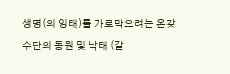생명(의 잉태)를 가로막으려는 온갖 수단의 동원 및 낙태 (같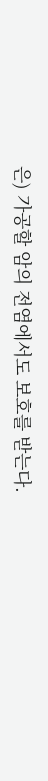은) 가공할 암의 전염에서도 보호를 받는다.